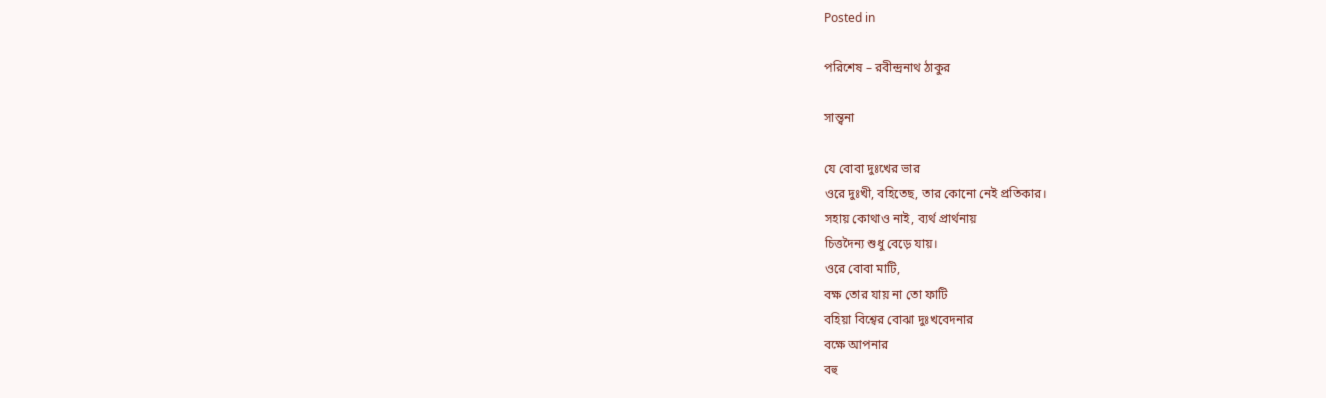Posted in

পরিশেষ – রবীন্দ্রনাথ ঠাকুর

সান্ত্বনা

যে বোবা দুঃখের ভার
ওরে দুঃখী, বহিতেছ, তার কোনো নেই প্রতিকার।
সহায় কোথাও নাই, ব্যর্থ প্রার্থনায়
চিত্তদৈন্য শুধু বেড়ে যায়।
ওরে বোবা মাটি,
বক্ষ তোর যায় না তো ফাটি
বহিয়া বিশ্বের বোঝা দুঃখবেদনার
বক্ষে আপনার
বহু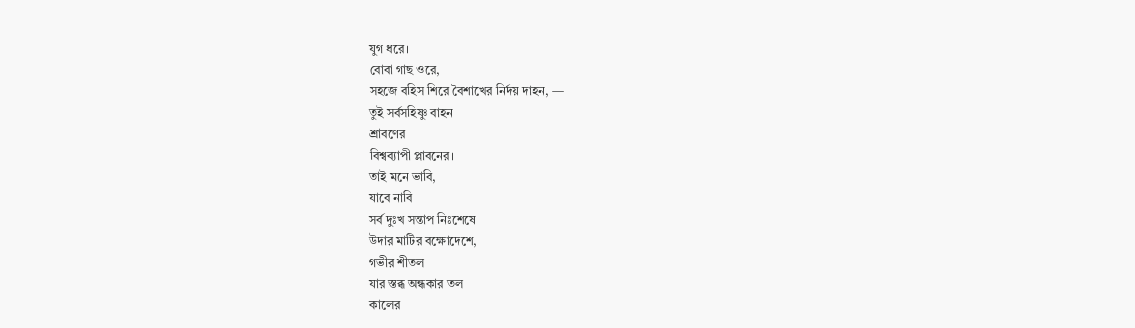যুগ ধরে।
বোবা গাছ ওরে,
সহজে বহিস শিরে বৈশাখের নির্দয় দাহন, —
তুই সর্বসহিষ্ণু বাহন
শ্রাবণের
বিশ্বব্যাপী প্লাবনের।
তাই মনে ভাবি,
যাবে নাবি
সর্ব দুঃখ সন্তাপ নিঃশেষে
উদার মাটির বক্ষোদেশে,
গভীর শীতল
যার স্তব্ধ অন্ধকার তল
কালের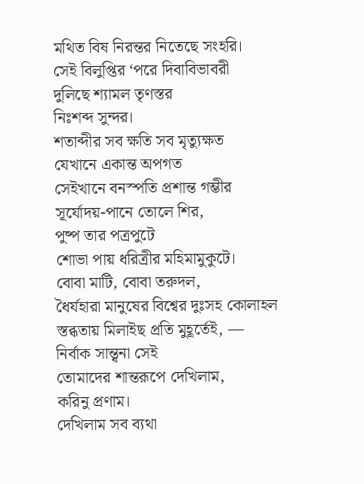মথিত বিষ নিরন্তর নিতেছে সংহরি।
সেই বিলুপ্তির ‘পরে দিবাবিভাবরী
দুলিছে শ্যামল তৃণস্তর
নিঃশব্দ সুন্দর।
শতাব্দীর সব ক্ষতি সব মৃত্যুক্ষত
যেখানে একান্ত অপগত
সেইখানে বনস্পতি প্রশান্ত গম্ভীর
সূর্যোদয়-পানে তোলে শির,
পুষ্প তার পত্রপুটে
শোভা পায় ধরিত্রীর মহিমামুকুটে।
বোবা মাটি, বোবা তরুদল,
ধৈর্যহারা মানুষের বিশ্বের দুঃসহ কোলাহল
স্তব্ধতায় মিলাইছ প্রতি মুহূর্তেই, —
নির্বাক সান্ত্বনা সেই
তোমাদের শান্তরূপে দেখিলাম,
করিনু প্রণাম।
দেখিলাম সব ব্যথা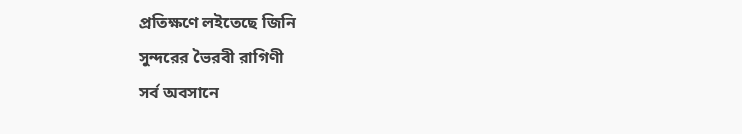প্রতিক্ষণে লইতেছে জিনি
সুন্দরের ভৈরবী রাগিণী
সর্ব অবসানে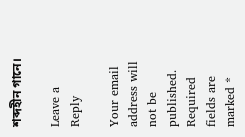শব্দহীন গানে।

Leave a Reply

Your email address will not be published. Required fields are marked *